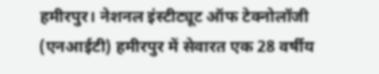हमीरपुर। नेशनल इंस्टीट्यूट ऑफ टेक्नोलॉजी (एनआईटी) हमीरपुर में सेवारत एक 28 वर्षीय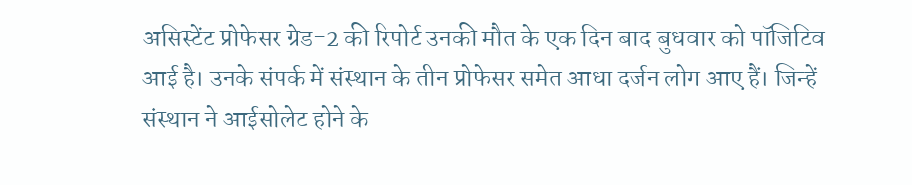असिस्टेंट प्रोफेसर ग्रेड-2 की रिपोर्ट उनकी मौत के एक दिन बाद बुधवार को पॉजिटिव आई है। उनके संपर्क में संस्थान के तीन प्रोफेसर समेत आधा दर्जन लोग आए हैं। जिन्हें संस्थान ने आईसोलेट होने के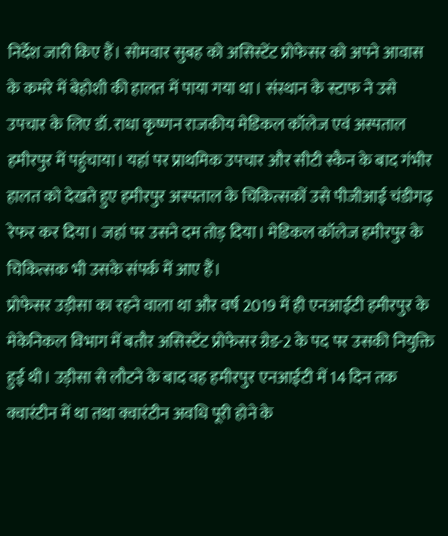निर्देश जारी किए हैं। सोमवार सुबह को असिस्टेंट प्रोफेसर को अपने आवास के कमरे में बेहोशी की हालत में पाया गया था। संस्थान के स्टाफ ने उसे उपचार के लिए डॉ. राधा कृष्णन राजकीय मेडिकल कॉलेज एवं अस्पताल हमीरपुर में पहुंचाया। यहां पर प्राथमिक उपचार और सीटी स्कैन के बाद गंभीर हालत को देखते हुए हमीरपुर अस्पताल के चिकित्सकों उसे पीजीआई चंडीगढ़ रेफर कर दिया। जहां पर उसने दम तोड़ दिया। मेडिकल कॉलेज हमीरपुर के चिकित्सक भी उसके संपर्क में आए हैं।
प्रोफेसर उड़ीसा का रहने वाला था और वर्ष 2019 में ही एनआईटी हमीरपुर के मेकेनिकल विभाग में बतौर असिस्टेंट प्रोफेसर ग्रेड-2 के पद पर उसकी नियुक्ति हुई थी। उड़ीसा से लौटने के बाद वह हमीरपुर एनआईटी में 14 दिन तक क्वारंटीन में था तथा क्वारंटीन अवधि पूरी होने के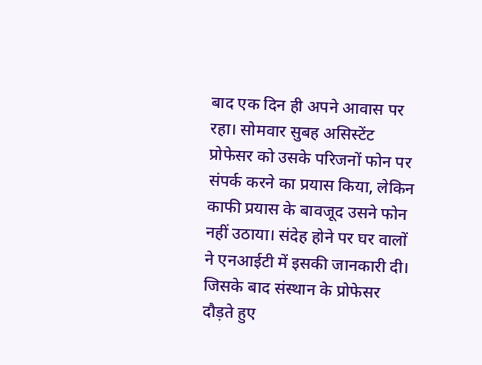बाद एक दिन ही अपने आवास पर रहा। सोमवार सुबह असिस्टेंट प्रोफेसर को उसके परिजनों फोन पर संपर्क करने का प्रयास किया, लेकिन काफी प्रयास के बावजूद उसने फोन नहीं उठाया। संदेह होने पर घर वालों ने एनआईटी में इसकी जानकारी दी। जिसके बाद संस्थान के प्रोफेसर दौड़ते हुए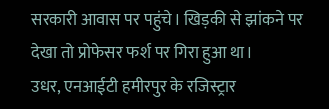सरकारी आवास पर पहुंचे। खिड़की से झांकने पर देखा तो प्रोफेसर फर्श पर गिरा हुआ था।
उधर, एनआईटी हमीरपुर के रजिस्ट्रार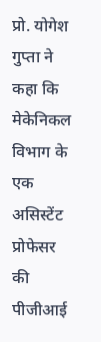प्रो. योगेश गुप्ता ने कहा कि मेकेनिकल विभाग के एक असिस्टेंट प्रोफेसर की पीजीआई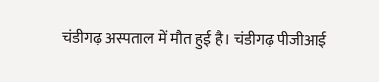चंडीगढ़ अस्पताल में मौत हुई है। चंडीगढ़ पीजीआई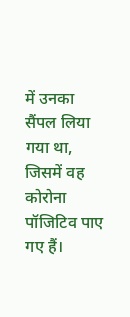में उनका सैंपल लिया गया था, जिसमें वह कोरोना पॉजिटिव पाए गए हैं।